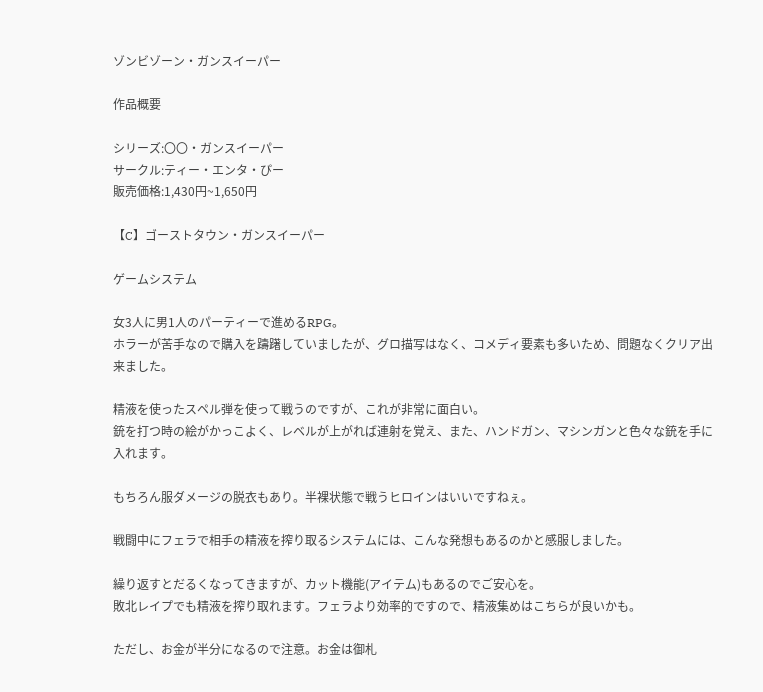ゾンビゾーン・ガンスイーパー

作品概要

シリーズ:〇〇・ガンスイーパー
サークル:ティー・エンタ・ぴー
販売価格:1,430円~1,650円

【C】ゴーストタウン・ガンスイーパー

ゲームシステム

女3人に男1人のパーティーで進めるRPG。
ホラーが苦手なので購入を躊躇していましたが、グロ描写はなく、コメディ要素も多いため、問題なくクリア出来ました。

精液を使ったスペル弾を使って戦うのですが、これが非常に面白い。
銃を打つ時の絵がかっこよく、レベルが上がれば連射を覚え、また、ハンドガン、マシンガンと色々な銃を手に入れます。

もちろん服ダメージの脱衣もあり。半裸状態で戦うヒロインはいいですねぇ。

戦闘中にフェラで相手の精液を搾り取るシステムには、こんな発想もあるのかと感服しました。

繰り返すとだるくなってきますが、カット機能(アイテム)もあるのでご安心を。
敗北レイプでも精液を搾り取れます。フェラより効率的ですので、精液集めはこちらが良いかも。

ただし、お金が半分になるので注意。お金は御札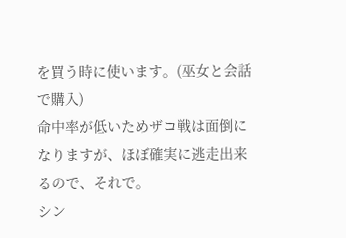を買う時に使います。(巫女と会話で購入)
命中率が低いためザコ戦は面倒になりますが、ほぼ確実に逃走出来るので、それで。
シン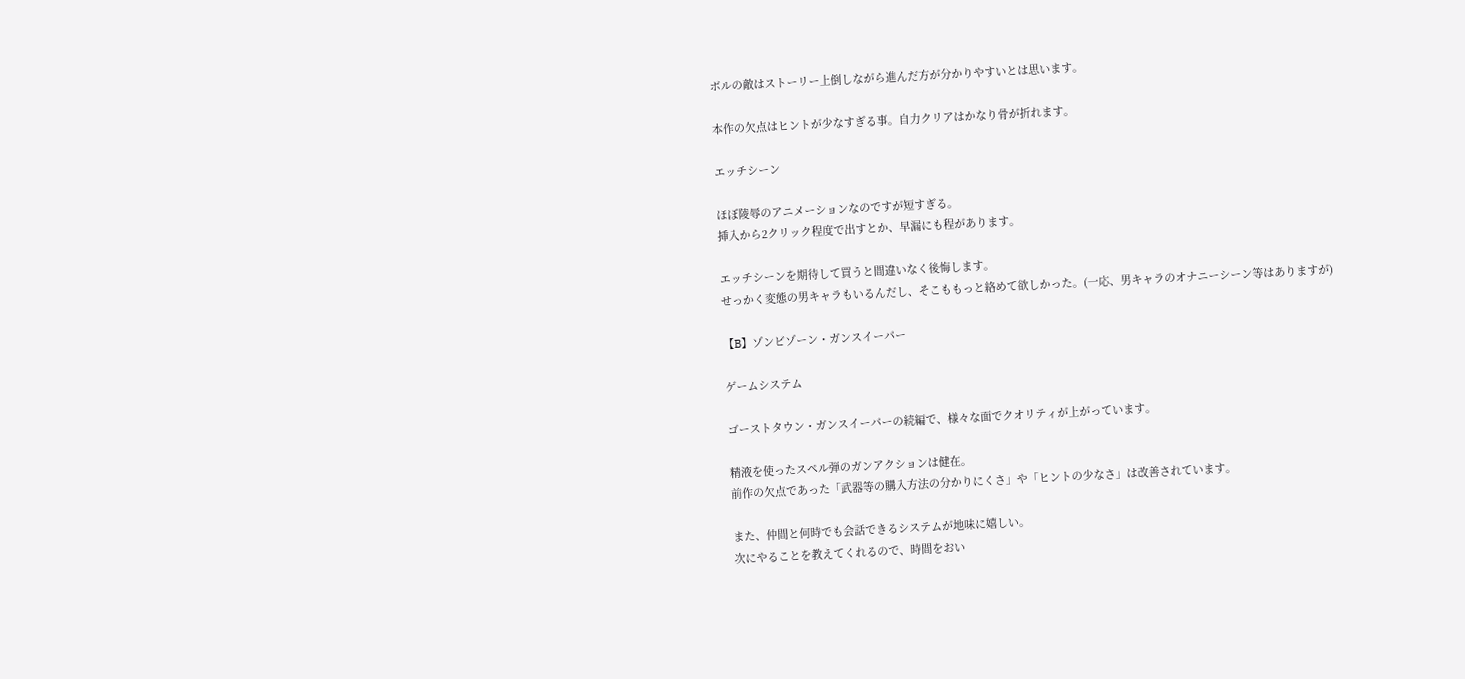ボルの敵はストーリー上倒しながら進んだ方が分かりやすいとは思います。

本作の欠点はヒントが少なすぎる事。自力クリアはかなり骨が折れます。

エッチシーン

ほぼ陵辱のアニメーションなのですが短すぎる。
挿入から2クリック程度で出すとか、早漏にも程があります。

エッチシーンを期待して買うと間違いなく後悔します。
せっかく変態の男キャラもいるんだし、そこももっと絡めて欲しかった。(一応、男キャラのオナニーシーン等はありますが)

【B】ゾンビゾーン・ガンスイーパー

ゲームシステム

ゴーストタウン・ガンスイーパーの続編で、様々な面でクオリティが上がっています。

精液を使ったスペル弾のガンアクションは健在。
前作の欠点であった「武器等の購入方法の分かりにくさ」や「ヒントの少なさ」は改善されています。

また、仲間と何時でも会話できるシステムが地味に嬉しい。
次にやることを教えてくれるので、時間をおい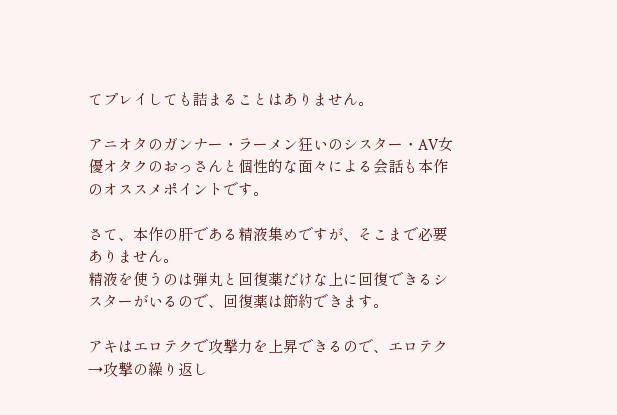てプレイしても詰まることはありません。

アニオタのガンナー・ラーメン狂いのシスター・AV女優オタクのおっさんと個性的な面々による会話も本作のオススメポイントです。

さて、本作の肝である精液集めですが、そこまで必要ありません。
精液を使うのは弾丸と回復薬だけな上に回復できるシスターがいるので、回復薬は節約できます。

アキはエロテクで攻撃力を上昇できるので、エロテク→攻撃の繰り返し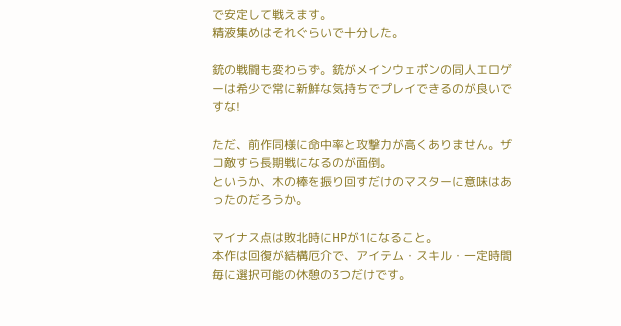で安定して戦えます。
精液集めはそれぐらいで十分した。

銃の戦闘も変わらず。銃がメインウェポンの同人エロゲーは希少で常に新鮮な気持ちでプレイできるのが良いですな!

ただ、前作同様に命中率と攻撃力が高くありません。ザコ敵すら長期戦になるのが面倒。
というか、木の棒を振り回すだけのマスターに意味はあったのだろうか。

マイナス点は敗北時にHPが1になること。
本作は回復が結構厄介で、アイテム・スキル・一定時間毎に選択可能の休憩の3つだけです。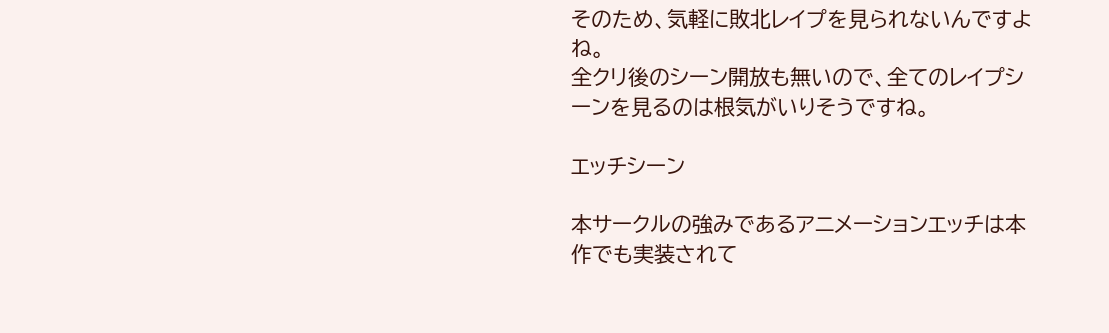そのため、気軽に敗北レイプを見られないんですよね。
全クリ後のシーン開放も無いので、全てのレイプシーンを見るのは根気がいりそうですね。

エッチシーン

本サークルの強みであるアニメーションエッチは本作でも実装されて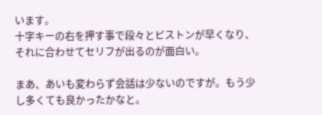います。
十字キーの右を押す事で段々とピストンが早くなり、それに合わせてセリフが出るのが面白い。

まあ、あいも変わらず会話は少ないのですが。もう少し多くても良かったかなと。